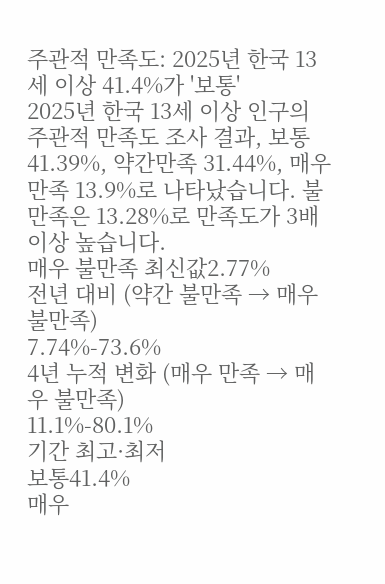주관적 만족도: 2025년 한국 13세 이상 41.4%가 '보통'
2025년 한국 13세 이상 인구의 주관적 만족도 조사 결과, 보통 41.39%, 약간만족 31.44%, 매우만족 13.9%로 나타났습니다. 불만족은 13.28%로 만족도가 3배 이상 높습니다.
매우 불만족 최신값2.77%
전년 대비 (약간 불만족 → 매우 불만족)
7.74%-73.6%
4년 누적 변화 (매우 만족 → 매우 불만족)
11.1%-80.1%
기간 최고·최저
보통41.4%
매우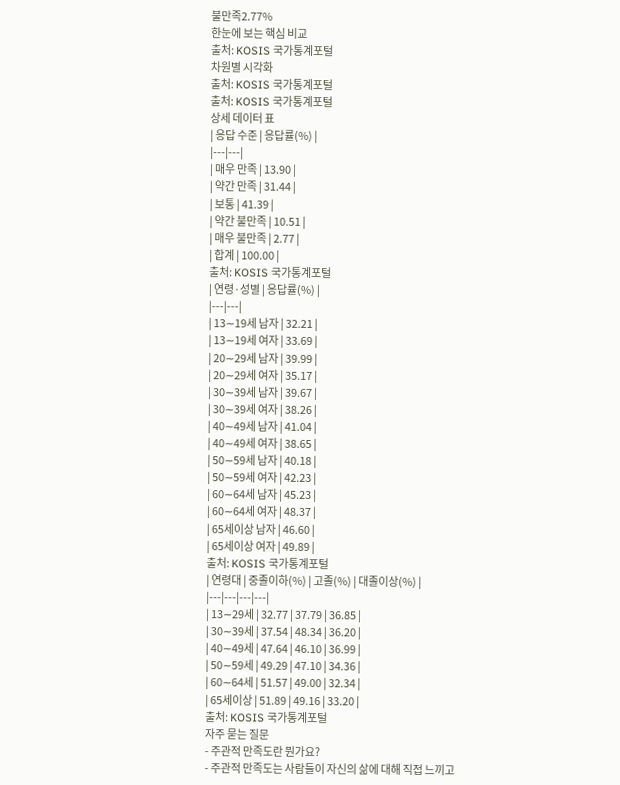불만족2.77%
한눈에 보는 핵심 비교
출처: KOSIS 국가통계포털
차원별 시각화
출처: KOSIS 국가통계포털
출처: KOSIS 국가통계포털
상세 데이터 표
| 응답 수준 | 응답률(%) |
|---|---|
| 매우 만족 | 13.90 |
| 약간 만족 | 31.44 |
| 보통 | 41.39 |
| 약간 불만족 | 10.51 |
| 매우 불만족 | 2.77 |
| 합계 | 100.00 |
출처: KOSIS 국가통계포털
| 연령·성별 | 응답률(%) |
|---|---|
| 13∼19세 남자 | 32.21 |
| 13∼19세 여자 | 33.69 |
| 20∼29세 남자 | 39.99 |
| 20∼29세 여자 | 35.17 |
| 30∼39세 남자 | 39.67 |
| 30∼39세 여자 | 38.26 |
| 40∼49세 남자 | 41.04 |
| 40∼49세 여자 | 38.65 |
| 50∼59세 남자 | 40.18 |
| 50∼59세 여자 | 42.23 |
| 60∼64세 남자 | 45.23 |
| 60∼64세 여자 | 48.37 |
| 65세이상 남자 | 46.60 |
| 65세이상 여자 | 49.89 |
출처: KOSIS 국가통계포털
| 연령대 | 중졸이하(%) | 고졸(%) | 대졸이상(%) |
|---|---|---|---|
| 13∼29세 | 32.77 | 37.79 | 36.85 |
| 30∼39세 | 37.54 | 48.34 | 36.20 |
| 40∼49세 | 47.64 | 46.10 | 36.99 |
| 50∼59세 | 49.29 | 47.10 | 34.36 |
| 60∼64세 | 51.57 | 49.00 | 32.34 |
| 65세이상 | 51.89 | 49.16 | 33.20 |
출처: KOSIS 국가통계포털
자주 묻는 질문
- 주관적 만족도란 뭔가요?
- 주관적 만족도는 사람들이 자신의 삶에 대해 직접 느끼고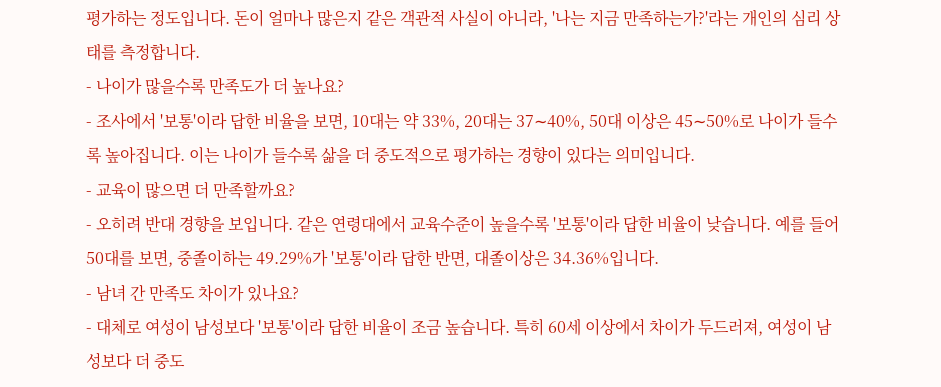평가하는 정도입니다. 돈이 얼마나 많은지 같은 객관적 사실이 아니라, '나는 지금 만족하는가?'라는 개인의 심리 상태를 측정합니다.
- 나이가 많을수록 만족도가 더 높나요?
- 조사에서 '보통'이라 답한 비율을 보면, 10대는 약 33%, 20대는 37∼40%, 50대 이상은 45∼50%로 나이가 들수록 높아집니다. 이는 나이가 들수록 삶을 더 중도적으로 평가하는 경향이 있다는 의미입니다.
- 교육이 많으면 더 만족할까요?
- 오히려 반대 경향을 보입니다. 같은 연령대에서 교육수준이 높을수록 '보통'이라 답한 비율이 낮습니다. 예를 들어 50대를 보면, 중졸이하는 49.29%가 '보통'이라 답한 반면, 대졸이상은 34.36%입니다.
- 남녀 간 만족도 차이가 있나요?
- 대체로 여성이 남성보다 '보통'이라 답한 비율이 조금 높습니다. 특히 60세 이상에서 차이가 두드러져, 여성이 남성보다 더 중도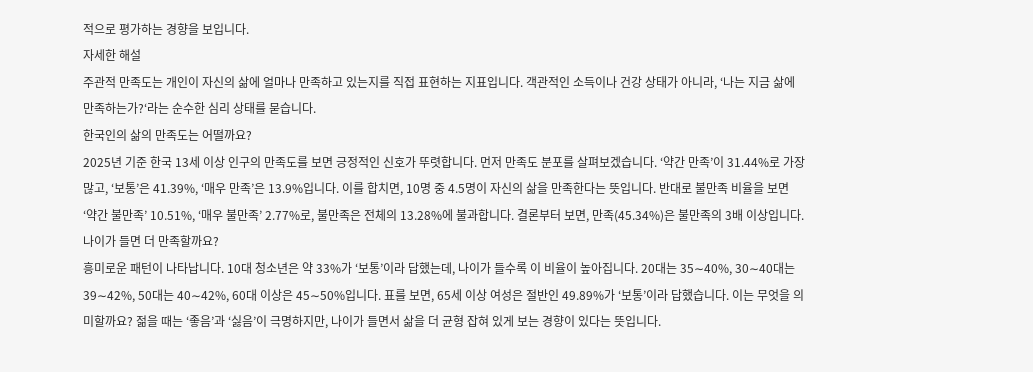적으로 평가하는 경향을 보입니다.
자세한 해설
주관적 만족도는 개인이 자신의 삶에 얼마나 만족하고 있는지를 직접 표현하는 지표입니다. 객관적인 소득이나 건강 상태가 아니라, ‘나는 지금 삶에 만족하는가?‘라는 순수한 심리 상태를 묻습니다.
한국인의 삶의 만족도는 어떨까요?
2025년 기준 한국 13세 이상 인구의 만족도를 보면 긍정적인 신호가 뚜렷합니다. 먼저 만족도 분포를 살펴보겠습니다. ‘약간 만족’이 31.44%로 가장 많고, ‘보통’은 41.39%, ‘매우 만족’은 13.9%입니다. 이를 합치면, 10명 중 4.5명이 자신의 삶을 만족한다는 뜻입니다. 반대로 불만족 비율을 보면 ‘약간 불만족’ 10.51%, ‘매우 불만족’ 2.77%로, 불만족은 전체의 13.28%에 불과합니다. 결론부터 보면, 만족(45.34%)은 불만족의 3배 이상입니다.
나이가 들면 더 만족할까요?
흥미로운 패턴이 나타납니다. 10대 청소년은 약 33%가 ‘보통’이라 답했는데, 나이가 들수록 이 비율이 높아집니다. 20대는 35∼40%, 30∼40대는 39∼42%, 50대는 40∼42%, 60대 이상은 45∼50%입니다. 표를 보면, 65세 이상 여성은 절반인 49.89%가 ‘보통’이라 답했습니다. 이는 무엇을 의미할까요? 젊을 때는 ‘좋음’과 ‘싫음’이 극명하지만, 나이가 들면서 삶을 더 균형 잡혀 있게 보는 경향이 있다는 뜻입니다.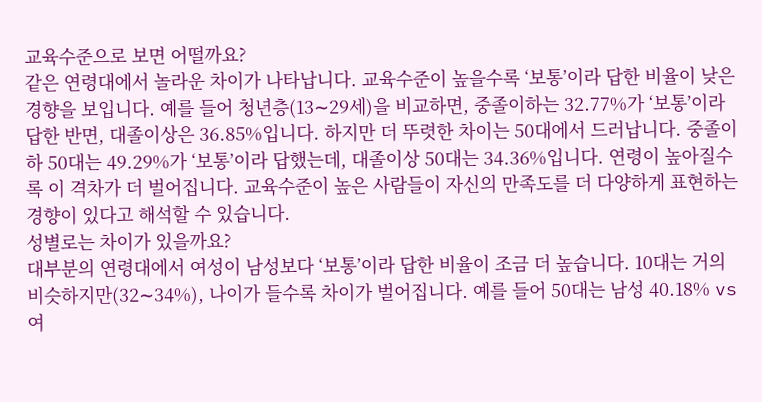교육수준으로 보면 어떨까요?
같은 연령대에서 놀라운 차이가 나타납니다. 교육수준이 높을수록 ‘보통’이라 답한 비율이 낮은 경향을 보입니다. 예를 들어 청년층(13∼29세)을 비교하면, 중졸이하는 32.77%가 ‘보통’이라 답한 반면, 대졸이상은 36.85%입니다. 하지만 더 뚜렷한 차이는 50대에서 드러납니다. 중졸이하 50대는 49.29%가 ‘보통’이라 답했는데, 대졸이상 50대는 34.36%입니다. 연령이 높아질수록 이 격차가 더 벌어집니다. 교육수준이 높은 사람들이 자신의 만족도를 더 다양하게 표현하는 경향이 있다고 해석할 수 있습니다.
성별로는 차이가 있을까요?
대부분의 연령대에서 여성이 남성보다 ‘보통’이라 답한 비율이 조금 더 높습니다. 10대는 거의 비슷하지만(32∼34%), 나이가 들수록 차이가 벌어집니다. 예를 들어 50대는 남성 40.18% vs 여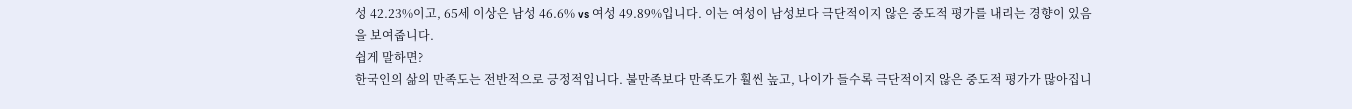성 42.23%이고, 65세 이상은 남성 46.6% vs 여성 49.89%입니다. 이는 여성이 남성보다 극단적이지 않은 중도적 평가를 내리는 경향이 있음을 보여줍니다.
쉽게 말하면?
한국인의 삶의 만족도는 전반적으로 긍정적입니다. 불만족보다 만족도가 훨씬 높고, 나이가 들수록 극단적이지 않은 중도적 평가가 많아집니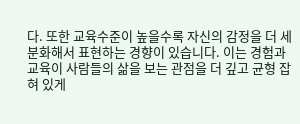다. 또한 교육수준이 높을수록 자신의 감정을 더 세분화해서 표현하는 경향이 있습니다. 이는 경험과 교육이 사람들의 삶을 보는 관점을 더 깊고 균형 잡혀 있게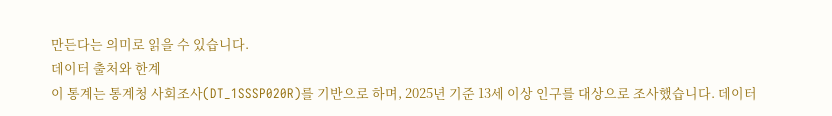만든다는 의미로 읽을 수 있습니다.
데이터 출처와 한계
이 통계는 통계청 사회조사(DT_1SSSP020R)를 기반으로 하며, 2025년 기준 13세 이상 인구를 대상으로 조사했습니다. 데이터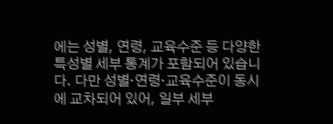에는 성별, 연령, 교육수준 등 다양한 특성별 세부 통계가 포함되어 있습니다. 다만 성별·연령·교육수준이 동시에 교차되어 있어, 일부 세부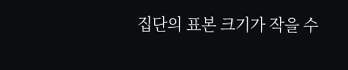집단의 표본 크기가 작을 수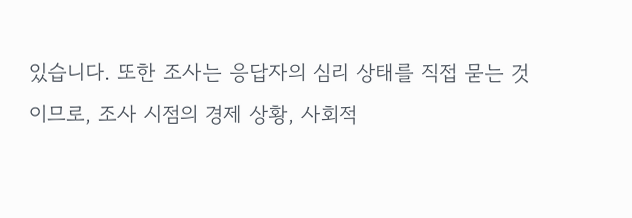있습니다. 또한 조사는 응답자의 심리 상태를 직접 묻는 것이므로, 조사 시점의 경제 상황, 사회적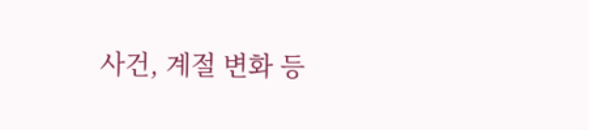사건, 계절 변화 등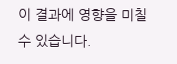이 결과에 영향을 미칠 수 있습니다.